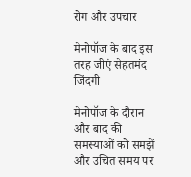रोग और उपचार

मेनोपॉज के बाद इस तरह जीएं सेहतमंद जिंदगी

मेनोपॉज के दौरान और बाद की समस्याओं को समझें और उचित समय पर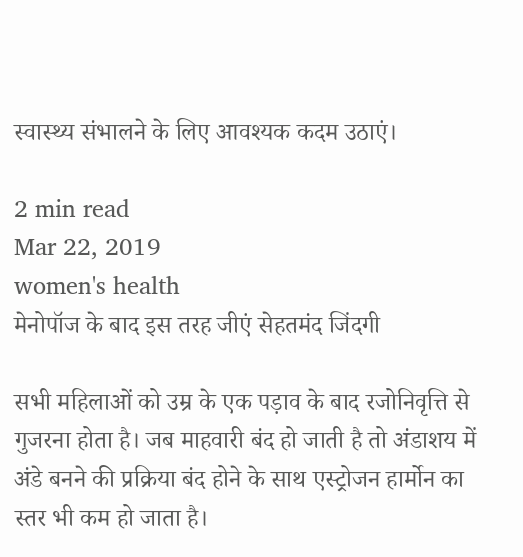स्वास्थ्य संभालने के लिए आवश्यक कदम उठाएं।

2 min read
Mar 22, 2019
women's health
मेनोपॉज के बाद इस तरह जीएं सेहतमंद जिंदगी

सभी महिलाओं को उम्र के एक पड़ाव के बाद रजोनिवृत्ति से गुजरना होता है। जब माहवारी बंद हो जाती है तो अंडाशय में अंडे बनने की प्रक्रिया बंद होने के साथ एस्ट्रोजन हार्मोन का स्तर भी कम हो जाता है।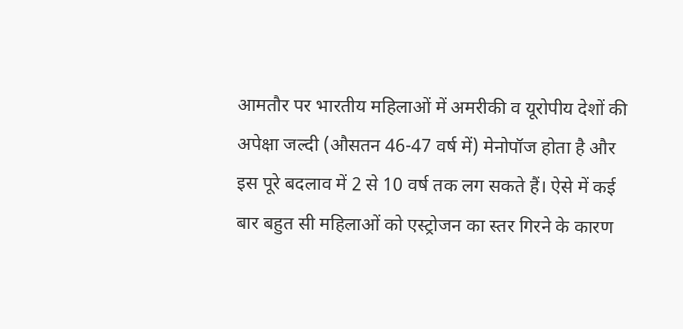आमतौर पर भारतीय महिलाओं में अमरीकी व यूरोपीय देशों की अपेक्षा जल्दी (औसतन 46-47 वर्ष में) मेनोपॉज होता है और इस पूरे बदलाव में 2 से 10 वर्ष तक लग सकते हैं। ऐसे में कई बार बहुत सी महिलाओं को एस्ट्रोजन का स्तर गिरने के कारण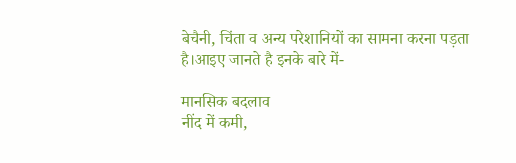बेचैनी, चिंता व अन्य परेशानियों का सामना करना पड़ता है।आइए जानते है इनके बारे में-

मानसिक बदलाव
नींद में कमी,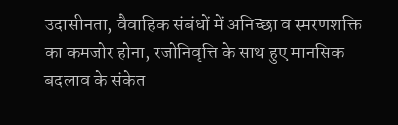उदासीनता, वैवाहिक संबंधों में अनिच्छा व स्मरणशक्ति का कमजोर होना, रजोनिवृत्ति के साथ हुए मानसिक बदलाव के संकेत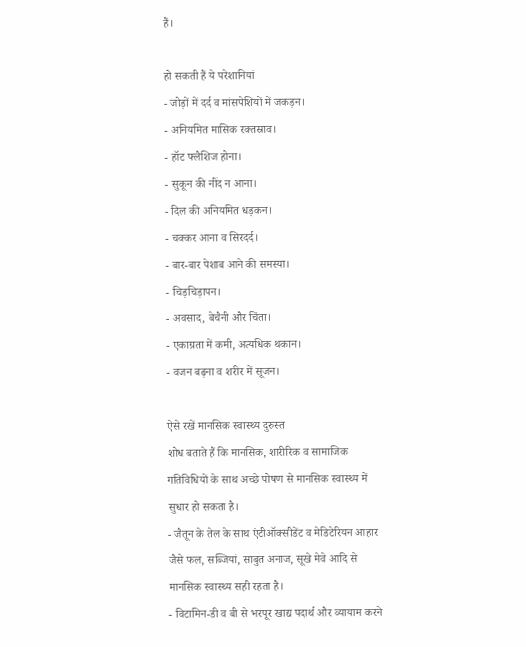हैं।

हो सकती हैं ये परेशानियां
- जोड़ों में दर्द व मांसपेशियों में जकड़न।
- अनियमित मासिक रक्तस्राव।
- हॉट फ्लैशिज होना।
- सुकून की नींद न आना।
- दिल की अनियमित धड़कन।
- चक्कर आना व सिरदर्द।
- बार-बार पेशाब आने की समस्या।
- चिड़चिड़ापन।
- अवसाद, बेचैनी और चिंता।
- एकाग्रता में कमी, अत्यधिक थकान।
- वजन बढ़ना व शरीर में सूजन।

ऐसे रखें मानसिक स्वास्थ्य दुरुस्त
शोध बताते हैं कि मानसिक, शारीरिक व सामाजिक गतिविधियों के साथ अच्छे पोषण से मानसिक स्वास्थ्य में सुधार हो सकता है।
- जैतून के तेल के साथ एंटीऑक्सीडेंट व मेडिटेरियन आहार जैसे फल, सब्जियां, साबुत अनाज, सूखे मेवे आदि से मानसिक स्वास्थ्य सही रहता है।
- विटामिन-डी व बी से भरपूर खाद्य पदार्थ और व्यायाम करने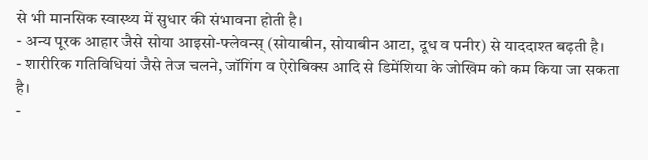से भी मानसिक स्वास्थ्य में सुधार की संभावना होती है।
- अन्य पूरक आहार जैसे सोया आइसो-फ्लेवन्स् (सोयाबीन, सोयाबीन आटा, दूध व पनीर) से याददाश्त बढ़ती है।
- शारीरिक गतिविधियां जैसे तेज चलने, जॉगिंग व ऐरोबिक्स आदि से डिमेंशिया के जोखिम को कम किया जा सकता है।
-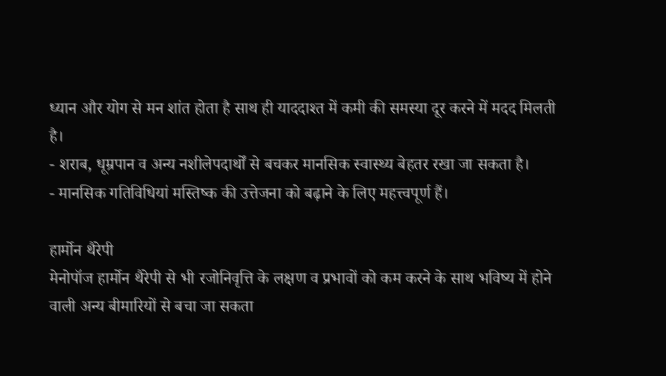ध्यान और योग से मन शांत होता है साथ ही याददाश्त में कमी की समस्या दूर करने में मदद मिलती है।
- शराब, धूम्रपान व अन्य नशीलेपदार्थों से बचकर मानसिक स्वास्थ्य बेहतर रखा जा सकता है।
- मानसिक गतिविधियां मस्तिष्क की उत्तेजना को बढ़ाने के लिए महत्त्वपूर्ण हैं।

हार्मोन थैरेपी
मेनोपॉज हार्मोन थैरेपी से भी रजोनिवृत्ति के लक्षण व प्रभावों को कम करने के साथ भविष्य में होने वाली अन्य बीमारियों से बचा जा सकता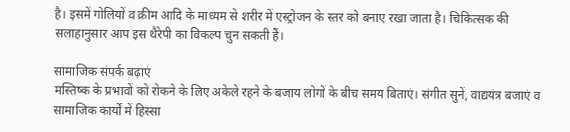है। इसमें गोलियों व क्रीम आदि के माध्यम से शरीर में एस्ट्रोजन के स्तर को बनाए रखा जाता है। चिकित्सक की सलाहानुसार आप इस थैरेपी का विकल्प चुन सकती हैं।

सामाजिक संपर्क बढ़ाएं
मस्तिष्क के प्रभावों को रोकने के लिए अकेले रहने के बजाय लोगों के बीच समय बिताएं। संगीत सुनें, वाद्ययंत्र बजाएं व सामाजिक कार्यों में हिस्सा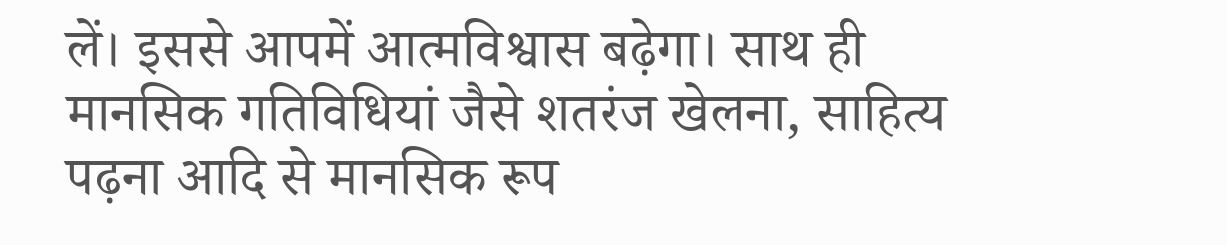लें। इससे आपमें आत्मविश्वास बढ़ेगा। साथ ही मानसिक गतिविधियां जैसे शतरंज खेलना, साहित्य पढ़ना आदि से मानसिक रूप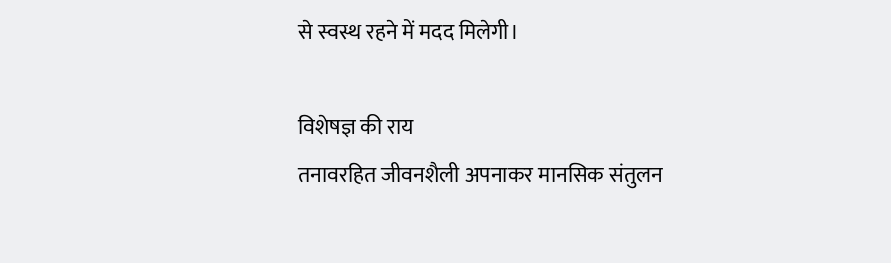से स्वस्थ रहने में मदद मिलेगी।

विशेषज्ञ की राय
तनावरहित जीवनशैली अपनाकर मानसिक संतुलन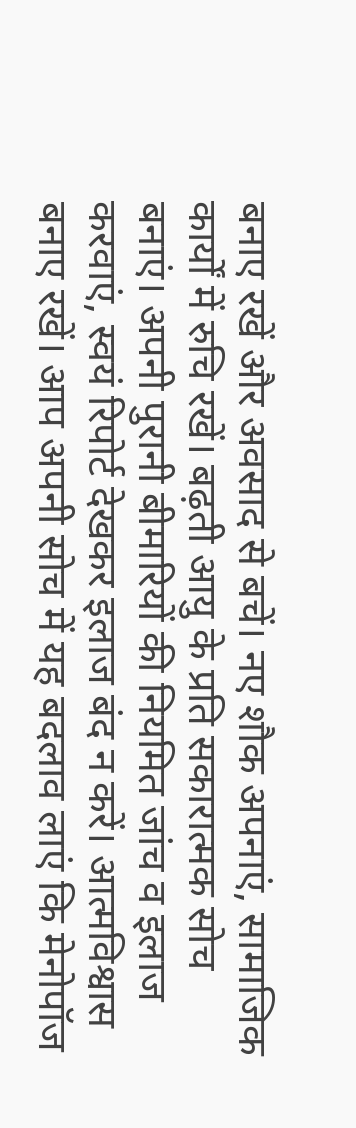बनाए रखें और अवसाद से बचें। नए शौक अपनाएं, सामाजिक कार्यों में रुचि रखें। बढ़ती आयु के प्रति सकारात्मक सोच बनाएं। अपनी पुरानी बीमारियों की नियमित जांच व इलाज करवाएं, स्वयं रिपोर्ट देखकर इलाज बंद न करें। आत्मविश्वास बनाए रखें। आप अपनी सोच में यह बदलाव लाएं कि मेनोपॉज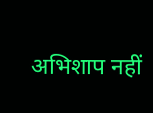अभिशाप नहीं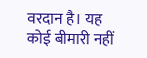वरदान है। यह कोई बीमारी नहीं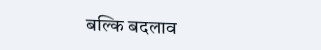बल्कि बदलाव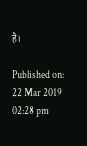है।

Published on:
22 Mar 2019 02:28 pm